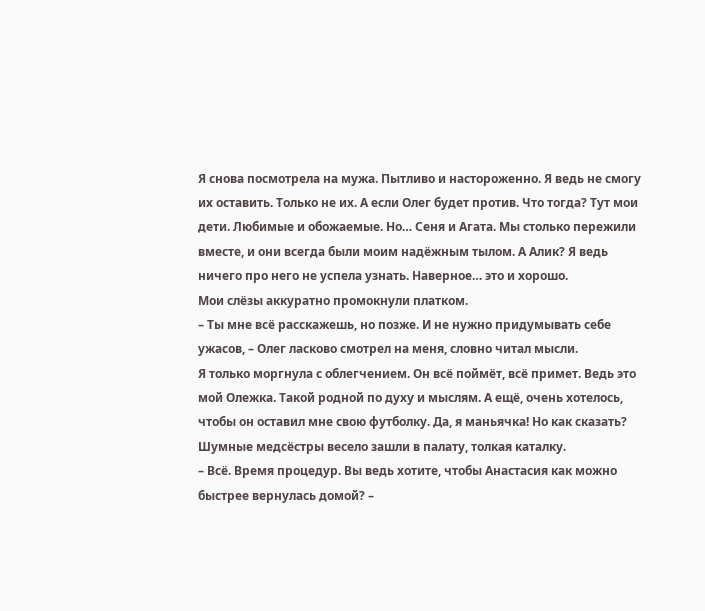Я снова посмотрела на мужа. Пытливо и настороженно. Я ведь не смогу их оставить. Только не их. А если Олег будет против. Что тогда? Тут мои дети. Любимые и обожаемые. Но… Сеня и Агата. Мы столько пережили вместе, и они всегда были моим надёжным тылом. А Алик? Я ведь ничего про него не успела узнать. Наверное… это и хорошо.
Мои слёзы аккуратно промокнули платком.
– Ты мне всё расскажешь, но позже. И не нужно придумывать себе ужасов, – Олег ласково смотрел на меня, словно читал мысли.
Я только моргнула с облегчением. Он всё поймёт, всё примет. Ведь это мой Олежка. Такой родной по духу и мыслям. А ещё, очень хотелось, чтобы он оставил мне свою футболку. Да, я маньячка! Но как сказать?
Шумные медсёстры весело зашли в палату, толкая каталку.
– Всё. Время процедур. Вы ведь хотите, чтобы Анастасия как можно быстрее вернулась домой? –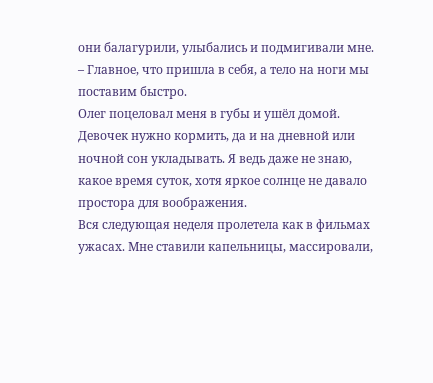они балагурили, улыбались и подмигивали мне. – Главное, что пришла в себя, а тело на ноги мы поставим быстро.
Олег поцеловал меня в губы и ушёл домой. Девочек нужно кормить, да и на дневной или ночной сон укладывать. Я ведь даже не знаю, какое время суток, хотя яркое солнце не давало простора для воображения.
Вся следующая неделя пролетела как в фильмах ужасах. Мне ставили капельницы, массировали,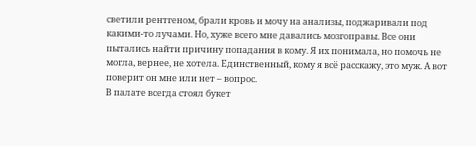светили рентгеном, брали кровь и мочу на анализы, поджаривали под какими-то лучами. Но, хуже всего мне давались мозгоправы. Все они пытались найти причину попадания в кому. Я их понимала, но помочь не могла, вернее, не хотела. Единственный, кому я всё расскажу, это муж. А вот поверит он мне или нет – вопрос.
В палате всегда стоял букет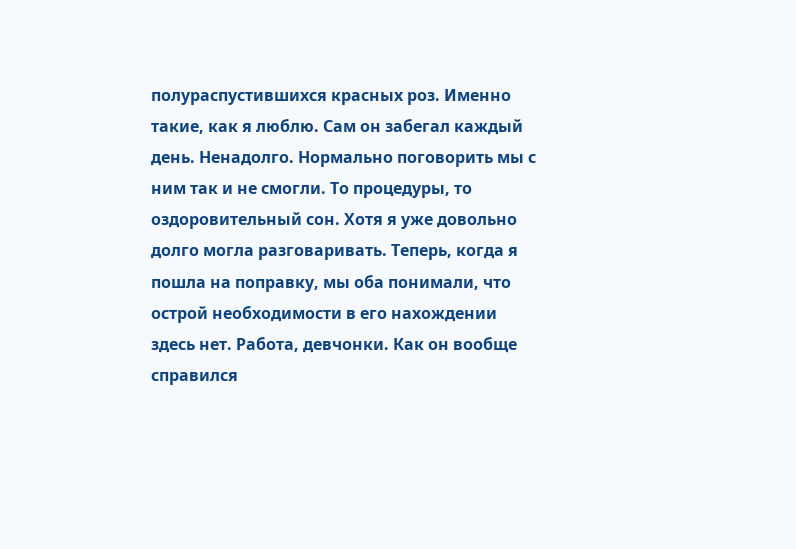полураспустившихся красных роз. Именно такие, как я люблю. Сам он забегал каждый день. Ненадолго. Нормально поговорить мы с ним так и не смогли. То процедуры, то оздоровительный сон. Хотя я уже довольно долго могла разговаривать. Теперь, когда я пошла на поправку, мы оба понимали, что острой необходимости в его нахождении здесь нет. Работа, девчонки. Как он вообще справился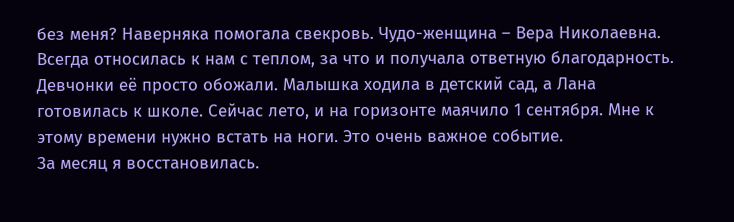без меня? Наверняка помогала свекровь. Чудо-женщина – Вера Николаевна. Всегда относилась к нам с теплом, за что и получала ответную благодарность. Девчонки её просто обожали. Малышка ходила в детский сад, а Лана готовилась к школе. Сейчас лето, и на горизонте маячило 1 сентября. Мне к этому времени нужно встать на ноги. Это очень важное событие.
За месяц я восстановилась.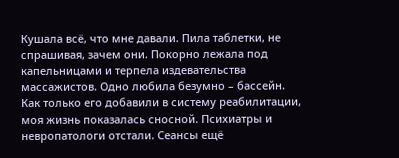Кушала всё, что мне давали. Пила таблетки, не спрашивая, зачем они. Покорно лежала под капельницами и терпела издевательства массажистов. Одно любила безумно – бассейн. Как только его добавили в систему реабилитации, моя жизнь показалась сносной. Психиатры и невропатологи отстали. Сеансы ещё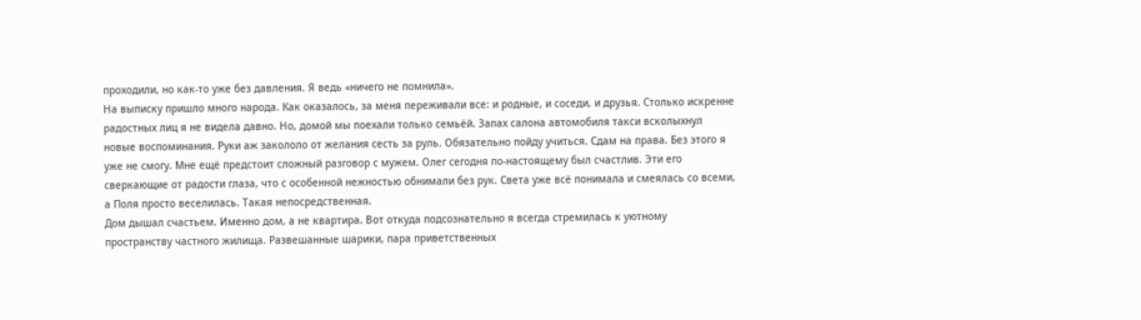проходили, но как-то уже без давления. Я ведь «ничего не помнила».
На выписку пришло много народа. Как оказалось, за меня переживали все: и родные, и соседи, и друзья. Столько искренне радостных лиц я не видела давно. Но, домой мы поехали только семьёй. Запах салона автомобиля такси всколыхнул новые воспоминания. Руки аж закололо от желания сесть за руль. Обязательно пойду учиться. Сдам на права. Без этого я уже не смогу. Мне ещё предстоит сложный разговор с мужем. Олег сегодня по-настоящему был счастлив. Эти его сверкающие от радости глаза, что с особенной нежностью обнимали без рук. Света уже всё понимала и смеялась со всеми, а Поля просто веселилась. Такая непосредственная.
Дом дышал счастьем. Именно дом, а не квартира. Вот откуда подсознательно я всегда стремилась к уютному пространству частного жилища. Развешанные шарики, пара приветственных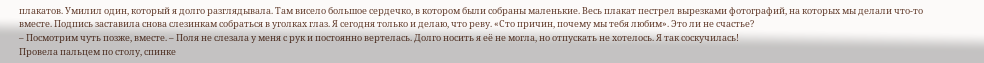плакатов. Умилил один, который я долго разглядывала. Там висело большое сердечко, в котором были собраны маленькие. Весь плакат пестрел вырезками фотографий, на которых мы делали что-то вместе. Подпись заставила снова слезинкам собраться в уголках глаз. Я сегодня только и делаю, что реву. «Сто причин, почему мы тебя любим». Это ли не счастье?
– Посмотрим чуть позже, вместе. – Поля не слезала у меня с рук и постоянно вертелась. Долго носить я её не могла, но отпускать не хотелось. Я так соскучилась!
Провела пальцем по столу, спинке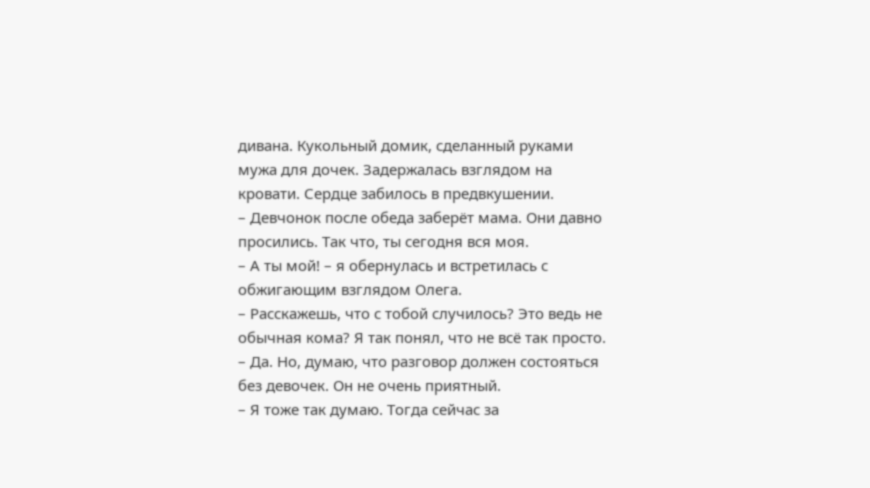дивана. Кукольный домик, сделанный руками мужа для дочек. Задержалась взглядом на кровати. Сердце забилось в предвкушении.
– Девчонок после обеда заберёт мама. Они давно просились. Так что, ты сегодня вся моя.
– А ты мой! – я обернулась и встретилась с обжигающим взглядом Олега.
– Расскажешь, что с тобой случилось? Это ведь не обычная кома? Я так понял, что не всё так просто.
– Да. Но, думаю, что разговор должен состояться без девочек. Он не очень приятный.
– Я тоже так думаю. Тогда сейчас за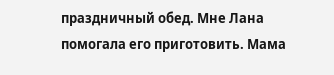праздничный обед. Мне Лана помогала его приготовить. Мама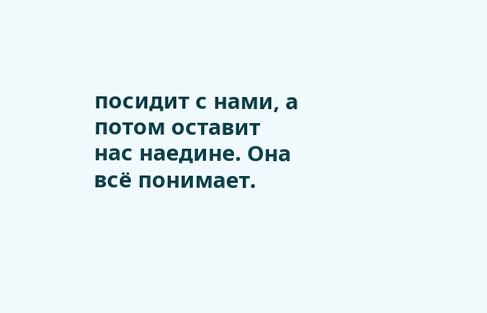посидит с нами, а потом оставит нас наедине. Она всё понимает.